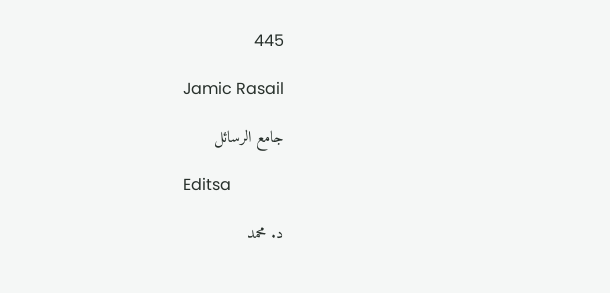445

Jamic Rasail

جامع الرسائل

Editsa

د. محمد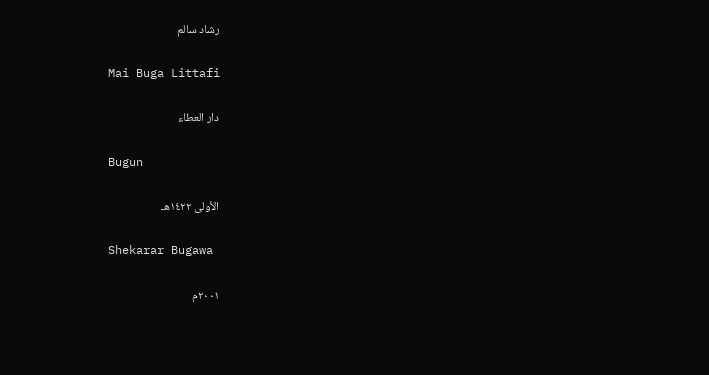رشاد سالم

Mai Buga Littafi

دار العطاء

Bugun

الأولى ١٤٢٢هـ

Shekarar Bugawa

٢٠٠١م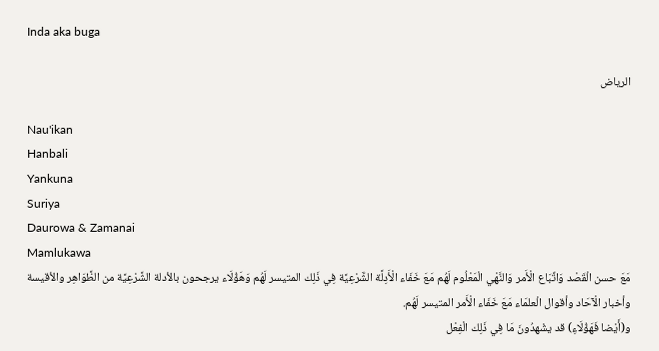Inda aka buga

الرياض

Nau'ikan
Hanbali
Yankuna
Suriya
Daurowa & Zamanai
Mamlukawa
مَعَ حسن الْقَصْد وَاتِّبَاع الْأَمر وَالنَّهْي الْمَعْلُوم لَهُم مَعَ خَفَاء الْأَدِلَّة الشَّرْعِيَّة فِي ذَلِك المتيسر لَهُم وَهَؤُلَاء يرجحون بالأدلة الشَّرْعِيَّة من الظَّوَاهِر والأقيسة وأخبار الْآحَاد وأقوال الْعلمَاء مَعَ خَفَاء الْأَمر المتيسر لَهُم.
و(أَيْضا فَهَؤُلَاءِ) قد يشْهدُونَ مَا فِي ذَلِك الْفِعْل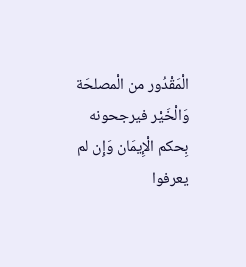الْمَقْدُور من الْمصلحَة وَالْخَيْر فيرجحونه بِحكم الْإِيمَان وَإِن لم يعرفوا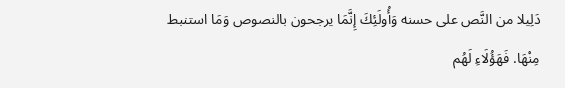دَلِيلا من النَّص على حسنه وَأُولَئِكَ إِنَّمَا يرجحون بالنصوص وَمَا استنبط مِنْهَا. فَهَؤُلَاءِ لَهُم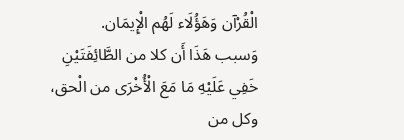الْقُرْآن وَهَؤُلَاء لَهُم الْإِيمَان.
وَسبب هَذَا أَن كلا من الطَّائِفَتَيْنِ خَفِي عَلَيْهِ مَا مَعَ الْأُخْرَى من الْحق، وكل من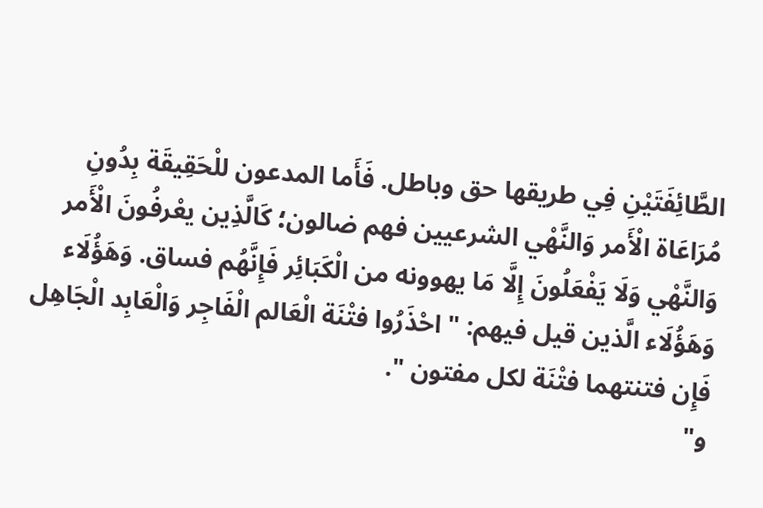الطَّائِفَتَيْنِ فِي طريقها حق وباطل. فَأَما المدعون للْحَقِيقَة بِدُونِ مُرَاعَاة الْأَمر وَالنَّهْي الشرعيين فهم ضالون؛ كَالَّذِين يعْرفُونَ الْأَمر وَالنَّهْي وَلَا يَفْعَلُونَ إِلَّا مَا يهوونه من الْكَبَائِر فَإِنَّهُم فساق. وَهَؤُلَاء وَهَؤُلَاء الَّذين قيل فيهم: " احْذَرُوا فتْنَة الْعَالم الْفَاجِر وَالْعَابِد الْجَاهِل فَإِن فتنتهما فتْنَة لكل مفتون ".
و"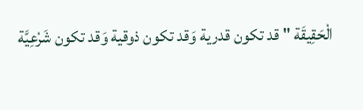الْحَقِيقَة " قد تكون قدرية وَقد تكون ذوقية وَقد تكون شَرْعِيَّة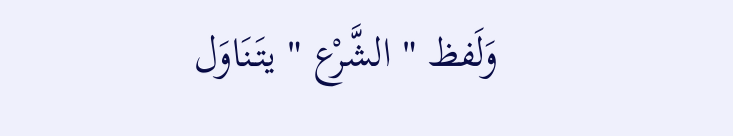وَلَفظ " الشَّرْع " يتَنَاوَل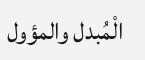الْمُبدل والمؤول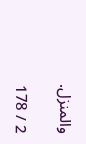والمنزل.

2 / 178